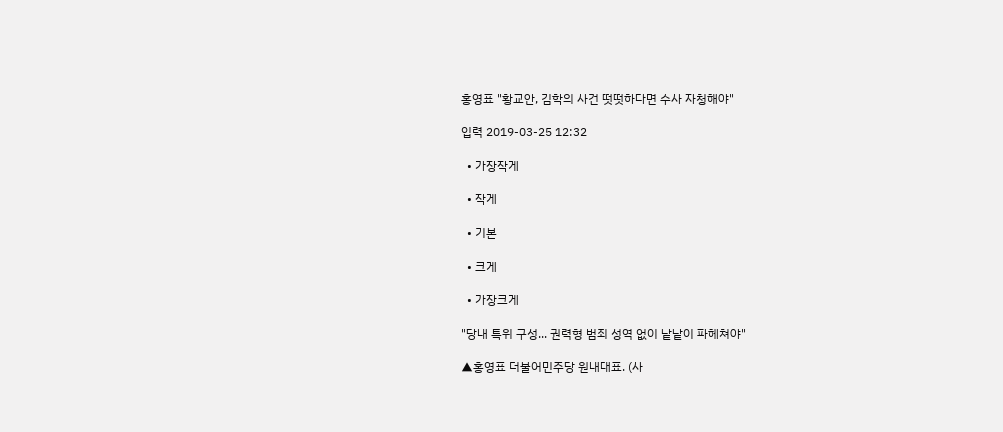홍영표 "황교안, 김학의 사건 떳떳하다면 수사 자청해야"

입력 2019-03-25 12:32

  • 가장작게

  • 작게

  • 기본

  • 크게

  • 가장크게

"당내 특위 구성... 권력형 범죄 성역 없이 낱낱이 파헤쳐야"

▲홍영표 더불어민주당 원내대표. (사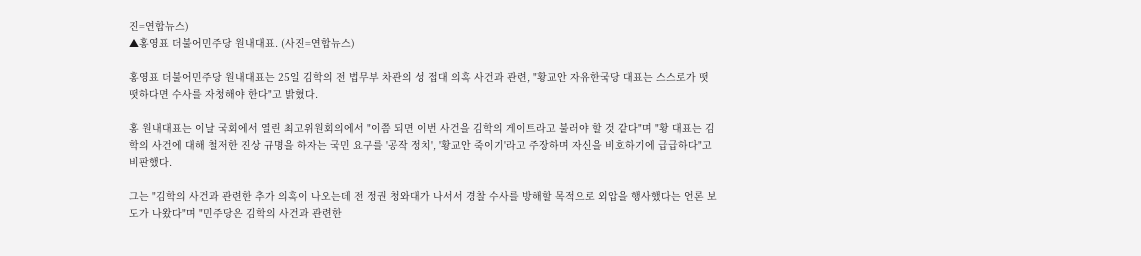진=연합뉴스)
▲홍영표 더불어민주당 원내대표. (사진=연합뉴스)

홍영표 더불어민주당 원내대표는 25일 김학의 전 법무부 차관의 성 접대 의혹 사건과 관련, "황교안 자유한국당 대표는 스스로가 떳떳하다면 수사를 자청해야 한다"고 밝혔다.

홍 원내대표는 이날 국회에서 열린 최고위원회의에서 "이쯤 되면 이번 사건을 김학의 게이트라고 불러야 할 것 같다"며 "황 대표는 김학의 사건에 대해 철저한 진상 규명을 하자는 국민 요구를 '공작 정치', '황교안 죽이기'라고 주장하며 자신을 비호하기에 급급하다"고 비판했다.

그는 "김학의 사건과 관련한 추가 의혹이 나오는데 전 정권 청와대가 나서서 경찰 수사를 방해할 목적으로 외압을 행사했다는 언론 보도가 나왔다"며 "민주당은 김학의 사건과 관련한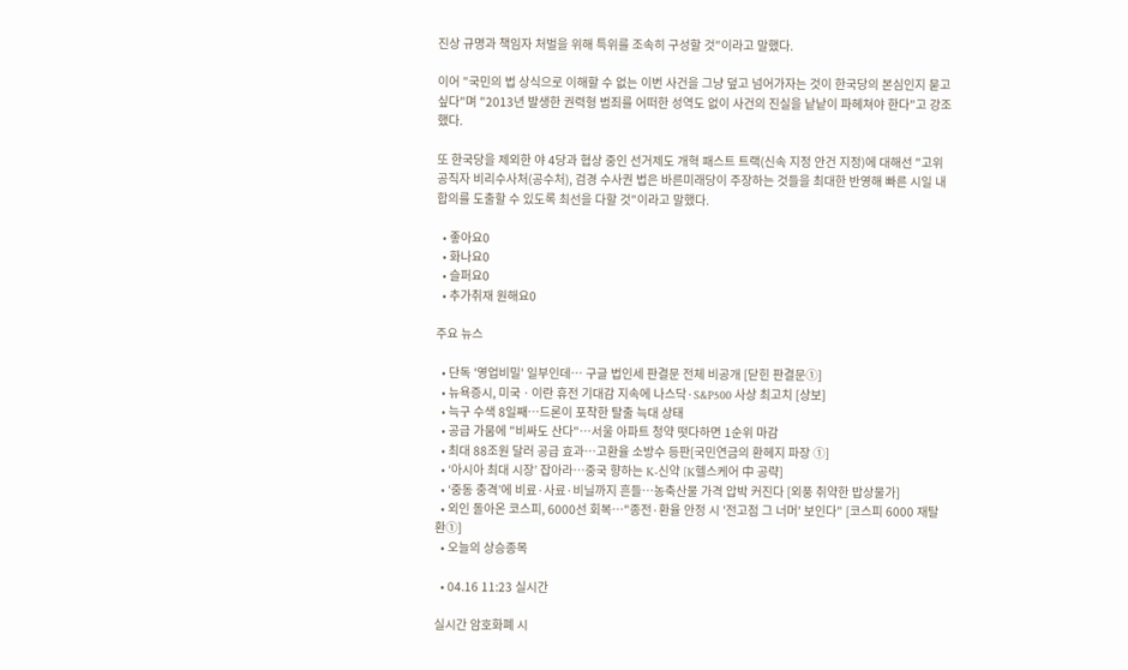진상 규명과 책임자 처벌을 위해 특위를 조속히 구성할 것"이라고 말했다.

이어 "국민의 법 상식으로 이해할 수 없는 이번 사건을 그냥 덮고 넘어가자는 것이 한국당의 본심인지 묻고 싶다"며 "2013년 발생한 권력형 범죄를 어떠한 성역도 없이 사건의 진실을 낱낱이 파헤쳐야 한다"고 강조했다.

또 한국당을 제외한 야 4당과 협상 중인 선거제도 개혁 패스트 트랙(신속 지정 안건 지정)에 대해선 "고위공직자 비리수사처(공수처), 검경 수사권 법은 바른미래당이 주장하는 것들을 최대한 반영해 빠른 시일 내 합의를 도출할 수 있도록 최선을 다할 것"이라고 말했다.

  • 좋아요0
  • 화나요0
  • 슬퍼요0
  • 추가취재 원해요0

주요 뉴스

  • 단독 '영업비밀' 일부인데… 구글 법인세 판결문 전체 비공개 [닫힌 판결문①]
  • 뉴욕증시, 미국ㆍ이란 휴전 기대감 지속에 나스닥·S&P500 사상 최고치 [상보]
  • 늑구 수색 8일째…드론이 포착한 탈출 늑대 상태
  • 공급 가뭄에 "비싸도 산다"⋯서울 아파트 청약 떳다하면 1순위 마감
  • 최대 88조원 달러 공급 효과…고환율 소방수 등판[국민연금의 환헤지 파장 ①]
  • ‘아시아 최대 시장’ 잡아라…중국 향하는 K-신약 [K헬스케어 中 공략]
  • ‘중동 충격’에 비료·사료·비닐까지 흔들…농축산물 가격 압박 커진다 [외풍 취약한 밥상물가]
  • 외인 돌아온 코스피, 6000선 회복…"종전·환율 안정 시 '전고점 그 너머' 보인다" [코스피 6000 재탈환①]
  • 오늘의 상승종목

  • 04.16 11:23 실시간

실시간 암호화폐 시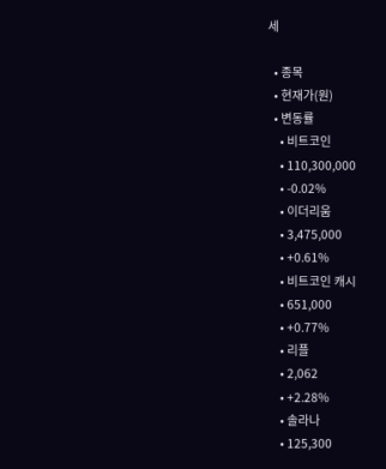세

  • 종목
  • 현재가(원)
  • 변동률
    • 비트코인
    • 110,300,000
    • -0.02%
    • 이더리움
    • 3,475,000
    • +0.61%
    • 비트코인 캐시
    • 651,000
    • +0.77%
    • 리플
    • 2,062
    • +2.28%
    • 솔라나
    • 125,300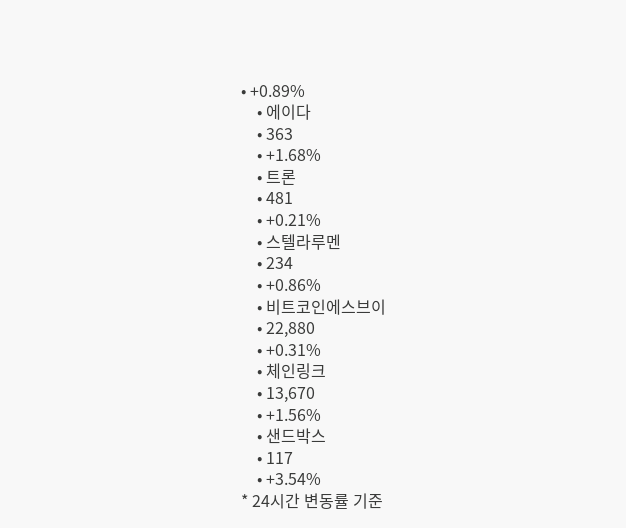• +0.89%
    • 에이다
    • 363
    • +1.68%
    • 트론
    • 481
    • +0.21%
    • 스텔라루멘
    • 234
    • +0.86%
    • 비트코인에스브이
    • 22,880
    • +0.31%
    • 체인링크
    • 13,670
    • +1.56%
    • 샌드박스
    • 117
    • +3.54%
* 24시간 변동률 기준